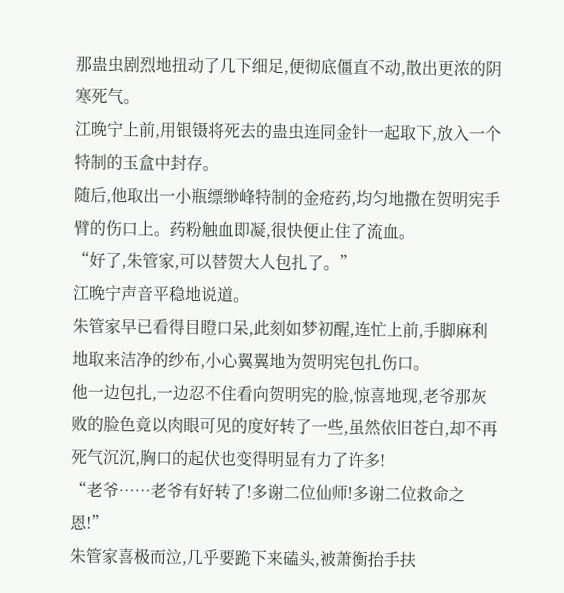那蛊虫剧烈地扭动了几下细足,便彻底僵直不动,散出更浓的阴寒死气。
江晚宁上前,用银镊将死去的蛊虫连同金针一起取下,放入一个特制的玉盒中封存。
随后,他取出一小瓶缥缈峰特制的金疮药,均匀地撒在贺明宪手臂的伤口上。药粉触血即凝,很快便止住了流血。
“好了,朱管家,可以替贺大人包扎了。”
江晚宁声音平稳地说道。
朱管家早已看得目瞪口呆,此刻如梦初醒,连忙上前,手脚麻利地取来洁净的纱布,小心翼翼地为贺明宪包扎伤口。
他一边包扎,一边忍不住看向贺明宪的脸,惊喜地现,老爷那灰败的脸色竟以肉眼可见的度好转了一些,虽然依旧苍白,却不再死气沉沉,胸口的起伏也变得明显有力了许多!
“老爷……老爷有好转了!多谢二位仙师!多谢二位救命之恩!”
朱管家喜极而泣,几乎要跪下来磕头,被萧衡抬手扶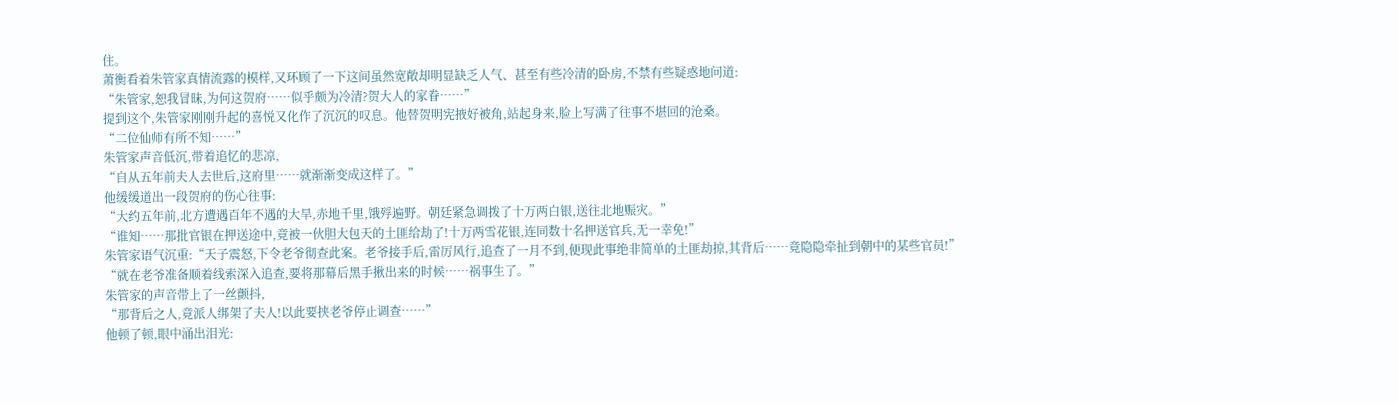住。
萧衡看着朱管家真情流露的模样,又环顾了一下这间虽然宽敞却明显缺乏人气、甚至有些冷清的卧房,不禁有些疑惑地问道:
“朱管家,恕我冒昧,为何这贺府……似乎颇为冷清?贺大人的家眷……”
提到这个,朱管家刚刚升起的喜悦又化作了沉沉的叹息。他替贺明宪掖好被角,站起身来,脸上写满了往事不堪回的沧桑。
“二位仙师有所不知……”
朱管家声音低沉,带着追忆的悲凉,
“自从五年前夫人去世后,这府里……就渐渐变成这样了。”
他缓缓道出一段贺府的伤心往事:
“大约五年前,北方遭遇百年不遇的大旱,赤地千里,饿殍遍野。朝廷紧急调拨了十万两白银,送往北地赈灾。”
“谁知……那批官银在押送途中,竟被一伙胆大包天的土匪给劫了!十万两雪花银,连同数十名押送官兵,无一幸免!”
朱管家语气沉重:“天子震怒,下令老爷彻查此案。老爷接手后,雷厉风行,追查了一月不到,便现此事绝非简单的土匪劫掠,其背后……竟隐隐牵扯到朝中的某些官员!”
“就在老爷准备顺着线索深入追查,要将那幕后黑手揪出来的时候……祸事生了。”
朱管家的声音带上了一丝颤抖,
“那背后之人,竟派人绑架了夫人!以此要挟老爷停止调查……”
他顿了顿,眼中涌出泪光: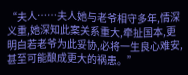“夫人……夫人她与老爷相守多年,情深义重,她深知此案关系重大,牵扯国本,更明白若老爷为此妥协,必将一生良心难安,甚至可能酿成更大的祸患。”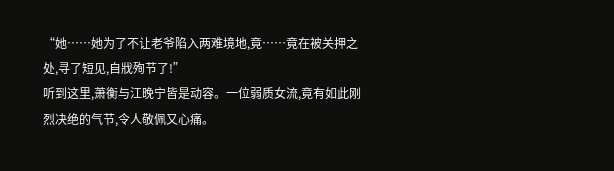“她……她为了不让老爷陷入两难境地,竟……竟在被关押之处,寻了短见,自戕殉节了!”
听到这里,萧衡与江晚宁皆是动容。一位弱质女流,竟有如此刚烈决绝的气节,令人敬佩又心痛。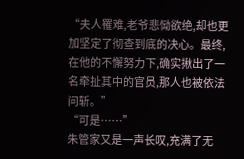“夫人罹难,老爷悲恸欲绝,却也更加坚定了彻查到底的决心。最终,在他的不懈努力下,确实揪出了一名牵扯其中的官员,那人也被依法问斩。”
“可是……”
朱管家又是一声长叹,充满了无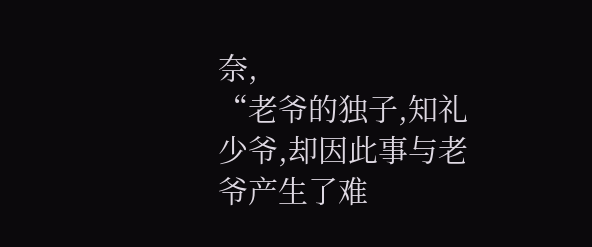奈,
“老爷的独子,知礼少爷,却因此事与老爷产生了难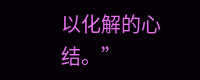以化解的心结。”